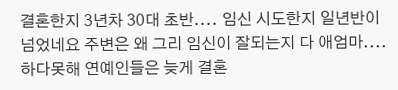결혼한지 3년차 30대 초반.... 임신 시도한지 일년반이 넘었네요 주변은 왜 그리 임신이 잘되는지 다 애엄마.... 하다못해 연예인들은 늦게 결혼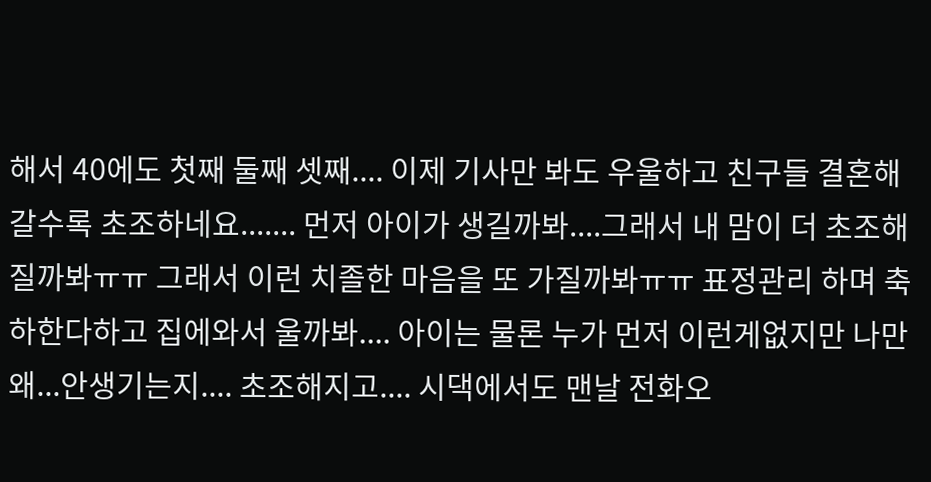해서 40에도 첫째 둘째 셋째.... 이제 기사만 봐도 우울하고 친구들 결혼해갈수록 초조하네요....... 먼저 아이가 생길까봐....그래서 내 맘이 더 초조해질까봐ㅠㅠ 그래서 이런 치졸한 마음을 또 가질까봐ㅠㅠ 표정관리 하며 축하한다하고 집에와서 울까봐.... 아이는 물론 누가 먼저 이런게없지만 나만 왜...안생기는지.... 초조해지고.... 시댁에서도 맨날 전화오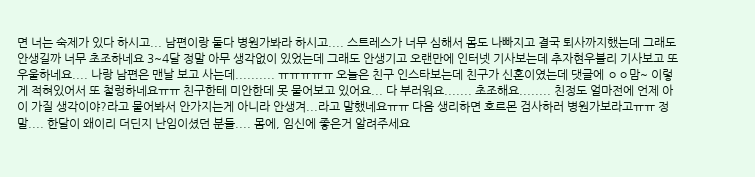면 너는 숙제가 있다 하시고... 남편이랑 둘다 병원가봐라 하시고.... 스트레스가 너무 심해서 몸도 나빠지고 결국 퇴사까지했는데 그래도 안생길까 너무 초조하네요 3~4달 정말 아무 생각없이 있었는데 그래도 안생기고 오랜만에 인터넷 기사보는데 추자현우블리 기사보고 또 우울하네요.... 나랑 남편은 맨날 보고 사는데.......... ㅠㅠㅠㅠㅠ 오늘은 친구 인스타보는데 친구가 신혼이였는데 댓글에 ㅇㅇ맘~ 이렇게 적혀있어서 또 철렁하네요ㅠㅠ 친구한테 미안한데 못 물어보고 있어요... 다 부러워요....... 초조해요........ 친정도 얼마전에 언제 아이 가질 생각이야?라고 물어봐서 안가지는게 아니라 안생겨...라고 말했네요ㅠㅠ 다음 생리하면 호르몬 검사하러 병원가보라고ㅠㅠ 정말.... 한달이 왜이리 더딘지 난임이셨던 분들.... 몸에, 임신에 좋은거 알려주세요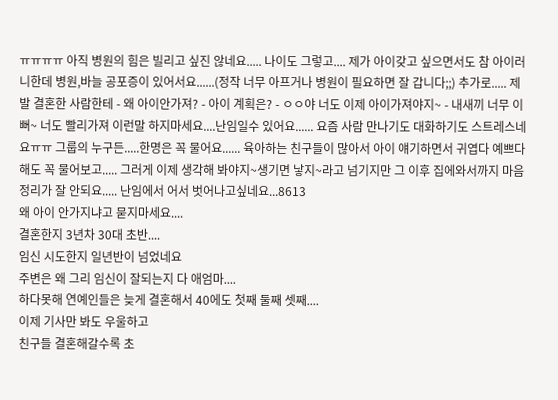ㅠㅠㅠㅠ 아직 병원의 힘은 빌리고 싶진 않네요..... 나이도 그렇고.... 제가 아이갖고 싶으면서도 참 아이러니한데 병원,바늘 공포증이 있어서요......(정작 너무 아프거나 병원이 필요하면 잘 갑니다;;) 추가로..... 제발 결혼한 사람한테 - 왜 아이안가져? - 아이 계획은? - ㅇㅇ야 너도 이제 아이가져야지~ - 내새끼 너무 이뻐~ 너도 빨리가져 이런말 하지마세요....난임일수 있어요...... 요즘 사람 만나기도 대화하기도 스트레스네요ㅠㅠ 그룹의 누구든.....한명은 꼭 물어요...... 육아하는 친구들이 많아서 아이 얘기하면서 귀엽다 예쁘다 해도 꼭 물어보고..... 그러게 이제 생각해 봐야지~생기면 낳지~라고 넘기지만 그 이후 집에와서까지 마음정리가 잘 안되요..... 난임에서 어서 벗어나고싶네요...8613
왜 아이 안가지냐고 묻지마세요....
결혼한지 3년차 30대 초반....
임신 시도한지 일년반이 넘었네요
주변은 왜 그리 임신이 잘되는지 다 애엄마....
하다못해 연예인들은 늦게 결혼해서 40에도 첫째 둘째 셋째....
이제 기사만 봐도 우울하고
친구들 결혼해갈수록 초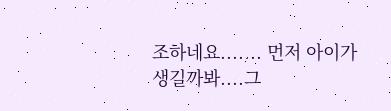조하네요....... 먼저 아이가 생길까봐....그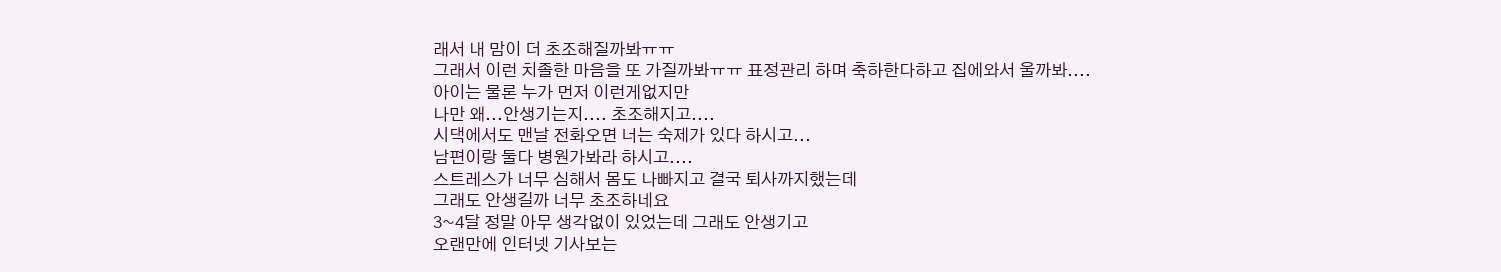래서 내 맘이 더 초조해질까봐ㅠㅠ
그래서 이런 치졸한 마음을 또 가질까봐ㅠㅠ 표정관리 하며 축하한다하고 집에와서 울까봐....
아이는 물론 누가 먼저 이런게없지만
나만 왜...안생기는지.... 초조해지고....
시댁에서도 맨날 전화오면 너는 숙제가 있다 하시고...
남편이랑 둘다 병원가봐라 하시고....
스트레스가 너무 심해서 몸도 나빠지고 결국 퇴사까지했는데
그래도 안생길까 너무 초조하네요
3~4달 정말 아무 생각없이 있었는데 그래도 안생기고
오랜만에 인터넷 기사보는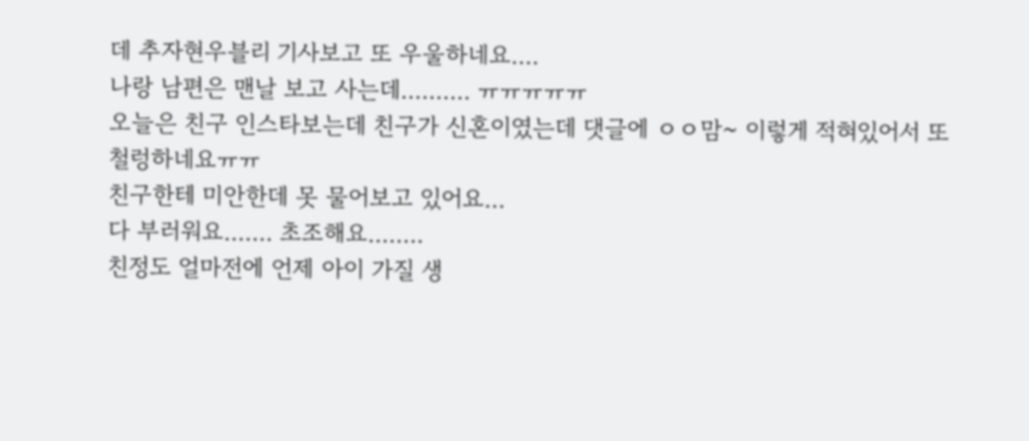데 추자현우블리 기사보고 또 우울하네요....
나랑 남편은 맨날 보고 사는데.......... ㅠㅠㅠㅠㅠ
오늘은 친구 인스타보는데 친구가 신혼이였는데 댓글에 ㅇㅇ맘~ 이렇게 적혀있어서 또 철렁하네요ㅠㅠ
친구한테 미안한데 못 물어보고 있어요...
다 부러워요....... 초조해요........
친정도 얼마전에 언제 아이 가질 생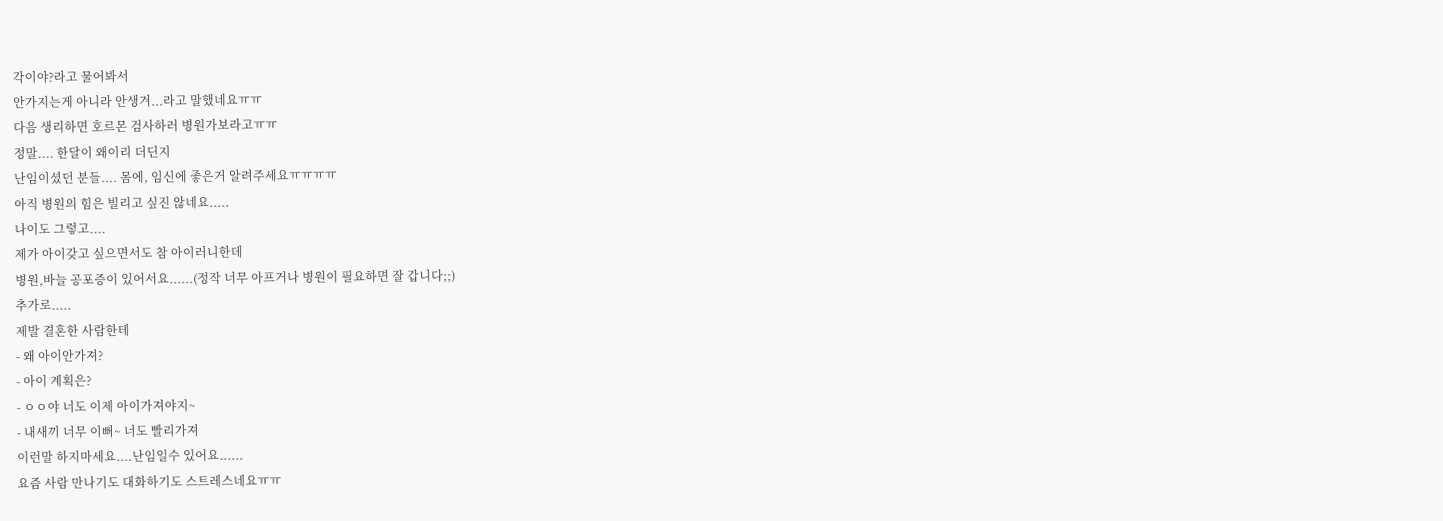각이야?라고 물어봐서
안가지는게 아니라 안생겨...라고 말했네요ㅠㅠ
다음 생리하면 호르몬 검사하러 병원가보라고ㅠㅠ
정말.... 한달이 왜이리 더딘지
난임이셨던 분들.... 몸에, 임신에 좋은거 알려주세요ㅠㅠㅠㅠ
아직 병원의 힘은 빌리고 싶진 않네요.....
나이도 그렇고....
제가 아이갖고 싶으면서도 참 아이러니한데
병원,바늘 공포증이 있어서요......(정작 너무 아프거나 병원이 필요하면 잘 갑니다;;)
추가로.....
제발 결혼한 사람한테
- 왜 아이안가져?
- 아이 계획은?
- ㅇㅇ야 너도 이제 아이가져야지~
- 내새끼 너무 이뻐~ 너도 빨리가져
이런말 하지마세요....난임일수 있어요......
요즘 사람 만나기도 대화하기도 스트레스네요ㅠㅠ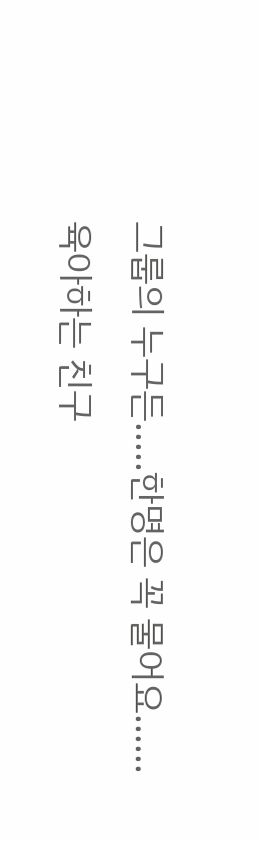그룹의 누구든.....한명은 꼭 물어요......
육아하는 친구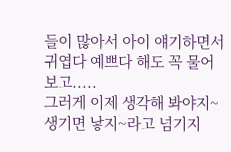들이 많아서 아이 얘기하면서 귀엽다 예쁘다 해도 꼭 물어보고.....
그러게 이제 생각해 봐야지~생기면 낳지~라고 넘기지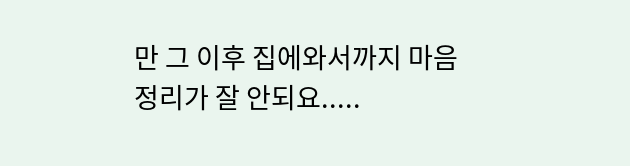만 그 이후 집에와서까지 마음정리가 잘 안되요.....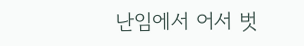난임에서 어서 벗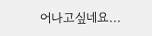어나고싶네요...